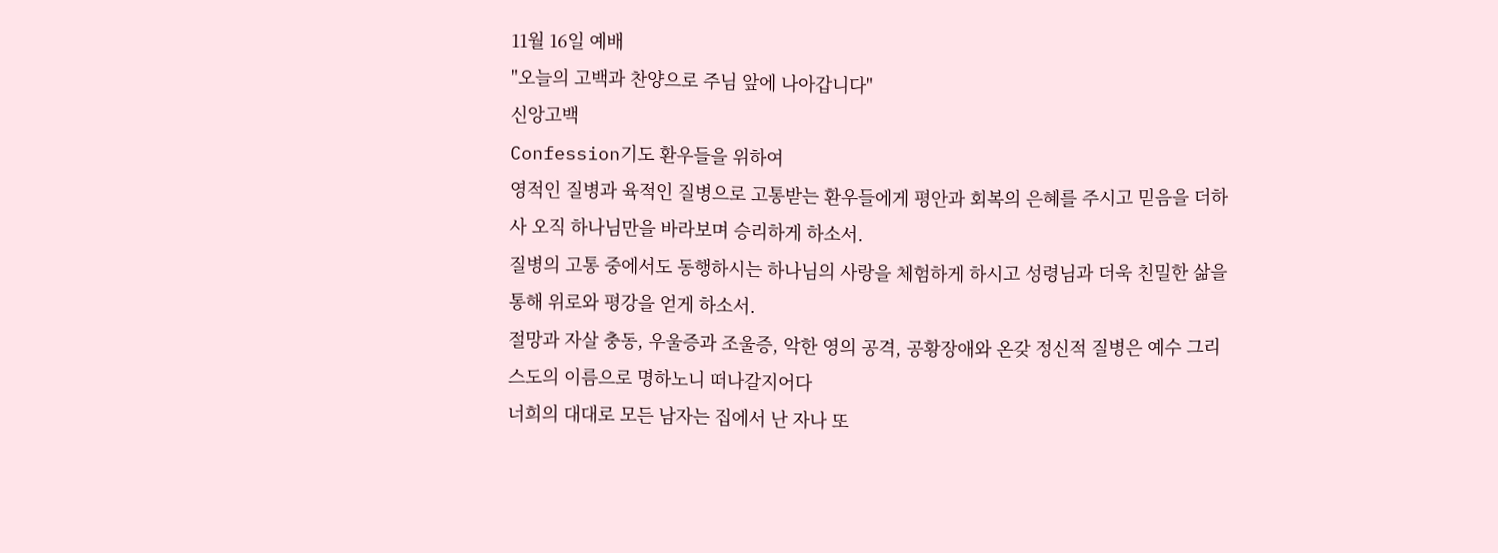11월 16일 예배
"오늘의 고백과 찬양으로 주님 앞에 나아갑니다"
신앙고백
Confession기도 환우들을 위하여
영적인 질병과 육적인 질병으로 고통받는 환우들에게 평안과 회복의 은혜를 주시고 믿음을 더하사 오직 하나님만을 바라보며 승리하게 하소서.
질병의 고통 중에서도 동행하시는 하나님의 사랑을 체험하게 하시고 성령님과 더욱 친밀한 삶을 통해 위로와 평강을 얻게 하소서.
절망과 자살 충동, 우울증과 조울증, 악한 영의 공격, 공황장애와 온갖 정신적 질병은 예수 그리스도의 이름으로 명하노니 떠나갈지어다
너희의 대대로 모든 남자는 집에서 난 자나 또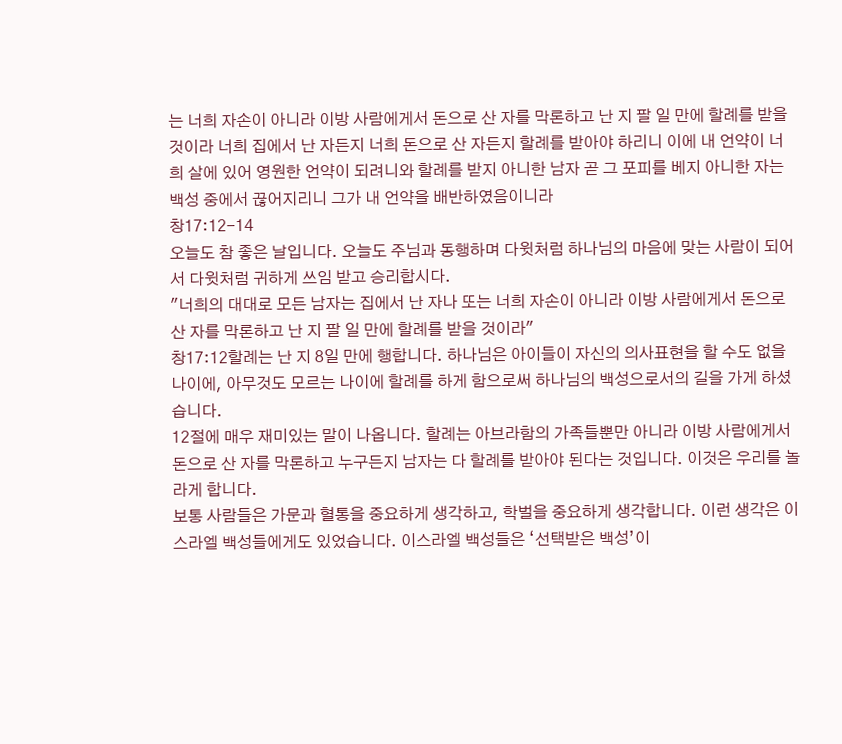는 너희 자손이 아니라 이방 사람에게서 돈으로 산 자를 막론하고 난 지 팔 일 만에 할례를 받을 것이라 너희 집에서 난 자든지 너희 돈으로 산 자든지 할례를 받아야 하리니 이에 내 언약이 너희 살에 있어 영원한 언약이 되려니와 할례를 받지 아니한 남자 곧 그 포피를 베지 아니한 자는 백성 중에서 끊어지리니 그가 내 언약을 배반하였음이니라
창17:12-14
오늘도 참 좋은 날입니다. 오늘도 주님과 동행하며 다윗처럼 하나님의 마음에 맞는 사람이 되어서 다윗처럼 귀하게 쓰임 받고 승리합시다.
"너희의 대대로 모든 남자는 집에서 난 자나 또는 너희 자손이 아니라 이방 사람에게서 돈으로 산 자를 막론하고 난 지 팔 일 만에 할례를 받을 것이라"
창17:12할례는 난 지 8일 만에 행합니다. 하나님은 아이들이 자신의 의사표현을 할 수도 없을 나이에, 아무것도 모르는 나이에 할례를 하게 함으로써 하나님의 백성으로서의 길을 가게 하셨습니다.
12절에 매우 재미있는 말이 나옵니다. 할례는 아브라함의 가족들뿐만 아니라 이방 사람에게서 돈으로 산 자를 막론하고 누구든지 남자는 다 할례를 받아야 된다는 것입니다. 이것은 우리를 놀라게 합니다.
보통 사람들은 가문과 혈통을 중요하게 생각하고, 학벌을 중요하게 생각합니다. 이런 생각은 이스라엘 백성들에게도 있었습니다. 이스라엘 백성들은 ‘선택받은 백성’이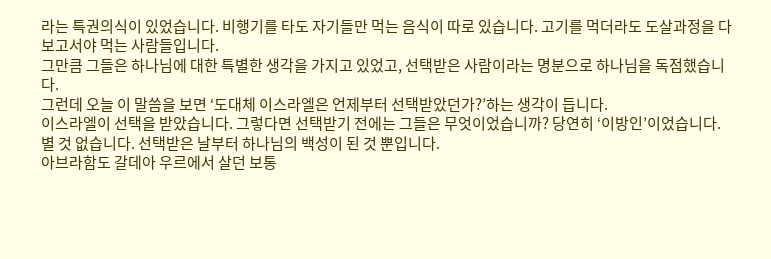라는 특권의식이 있었습니다. 비행기를 타도 자기들만 먹는 음식이 따로 있습니다. 고기를 먹더라도 도살과정을 다 보고서야 먹는 사람들입니다.
그만큼 그들은 하나님에 대한 특별한 생각을 가지고 있었고, 선택받은 사람이라는 명분으로 하나님을 독점했습니다.
그런데 오늘 이 말씀을 보면 ‘도대체 이스라엘은 언제부터 선택받았던가?’하는 생각이 듭니다.
이스라엘이 선택을 받았습니다. 그렇다면 선택받기 전에는 그들은 무엇이었습니까? 당연히 ‘이방인’이었습니다. 별 것 없습니다. 선택받은 날부터 하나님의 백성이 된 것 뿐입니다.
아브라함도 갈데아 우르에서 살던 보통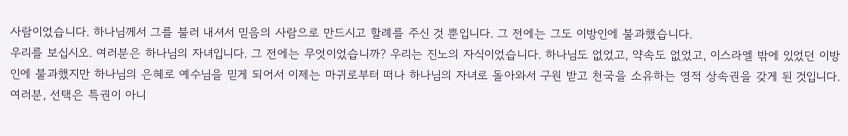사람이었습니다. 하나님께서 그를 불러 내셔서 믿음의 사람으로 만드시고 할례를 주신 것 뿐입니다. 그 전에는 그도 이방인에 불과했습니다.
우리를 보십시오. 여러분은 하나님의 자녀입니다. 그 전에는 무엇이었습니까? 우리는 진노의 자식이었습니다. 하나님도 없었고, 약속도 없었고, 이스라엘 밖에 있었던 이방인에 불과했지만 하나님의 은혜로 예수님을 믿게 되어서 이제는 마귀로부터 떠나 하나님의 자녀로 돌아와서 구원 받고 천국을 소유하는 영적 상속권을 갖게 된 것입니다.
여러분, 선택은 특권이 아니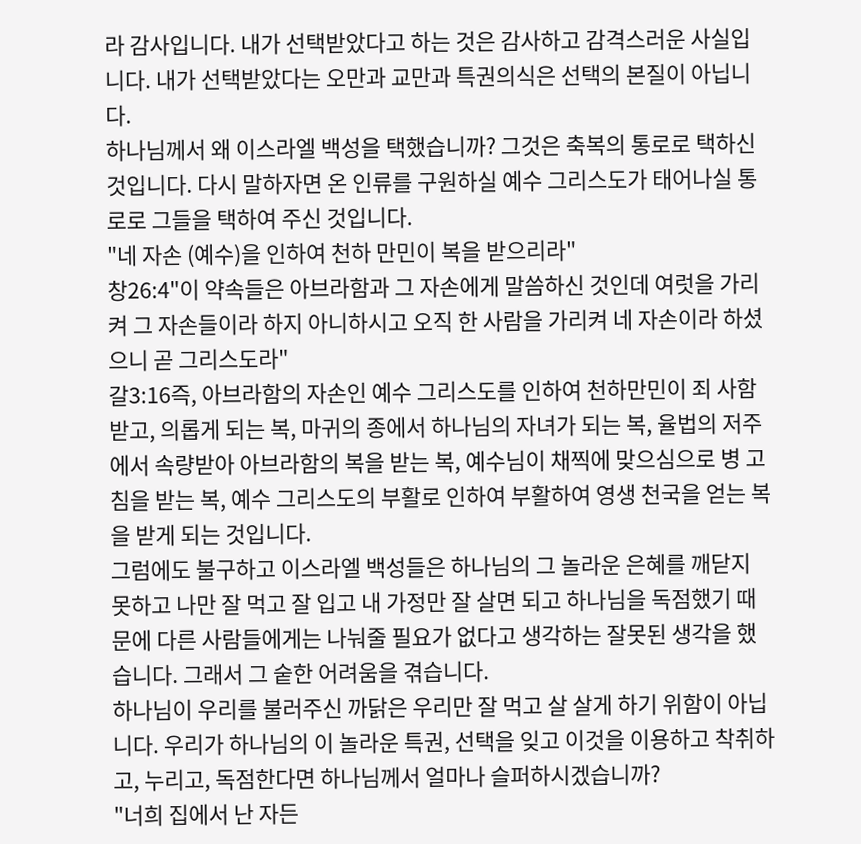라 감사입니다. 내가 선택받았다고 하는 것은 감사하고 감격스러운 사실입니다. 내가 선택받았다는 오만과 교만과 특권의식은 선택의 본질이 아닙니다.
하나님께서 왜 이스라엘 백성을 택했습니까? 그것은 축복의 통로로 택하신 것입니다. 다시 말하자면 온 인류를 구원하실 예수 그리스도가 태어나실 통로로 그들을 택하여 주신 것입니다.
"네 자손 (예수)을 인하여 천하 만민이 복을 받으리라"
창26:4"이 약속들은 아브라함과 그 자손에게 말씀하신 것인데 여럿을 가리켜 그 자손들이라 하지 아니하시고 오직 한 사람을 가리켜 네 자손이라 하셨으니 곧 그리스도라"
갈3:16즉, 아브라함의 자손인 예수 그리스도를 인하여 천하만민이 죄 사함 받고, 의롭게 되는 복, 마귀의 종에서 하나님의 자녀가 되는 복, 율법의 저주에서 속량받아 아브라함의 복을 받는 복, 예수님이 채찍에 맞으심으로 병 고침을 받는 복, 예수 그리스도의 부활로 인하여 부활하여 영생 천국을 얻는 복을 받게 되는 것입니다.
그럼에도 불구하고 이스라엘 백성들은 하나님의 그 놀라운 은혜를 깨닫지 못하고 나만 잘 먹고 잘 입고 내 가정만 잘 살면 되고 하나님을 독점했기 때문에 다른 사람들에게는 나눠줄 필요가 없다고 생각하는 잘못된 생각을 했습니다. 그래서 그 숱한 어려움을 겪습니다.
하나님이 우리를 불러주신 까닭은 우리만 잘 먹고 살 살게 하기 위함이 아닙니다. 우리가 하나님의 이 놀라운 특권, 선택을 잊고 이것을 이용하고 착취하고, 누리고, 독점한다면 하나님께서 얼마나 슬퍼하시겠습니까?
"너희 집에서 난 자든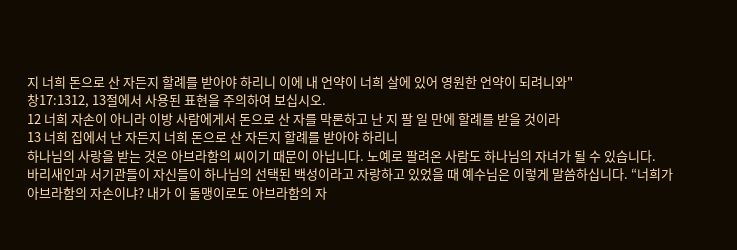지 너희 돈으로 산 자든지 할례를 받아야 하리니 이에 내 언약이 너희 살에 있어 영원한 언약이 되려니와"
창17:1312, 13절에서 사용된 표현을 주의하여 보십시오.
12 너희 자손이 아니라 이방 사람에게서 돈으로 산 자를 막론하고 난 지 팔 일 만에 할례를 받을 것이라
13 너희 집에서 난 자든지 너희 돈으로 산 자든지 할례를 받아야 하리니
하나님의 사랑을 받는 것은 아브라함의 씨이기 때문이 아닙니다. 노예로 팔려온 사람도 하나님의 자녀가 될 수 있습니다.
바리새인과 서기관들이 자신들이 하나님의 선택된 백성이라고 자랑하고 있었을 때 예수님은 이렇게 말씀하십니다. “너희가 아브라함의 자손이냐? 내가 이 돌맹이로도 아브라함의 자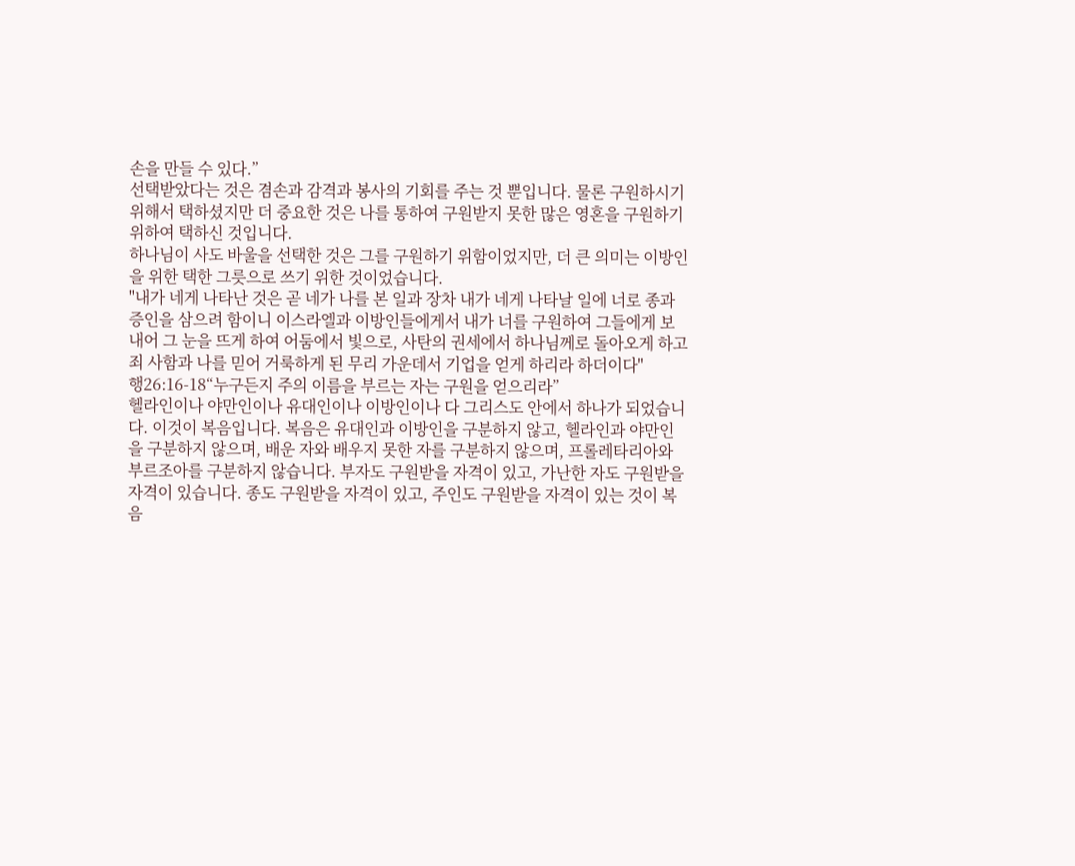손을 만들 수 있다.”
선택받았다는 것은 겸손과 감격과 봉사의 기회를 주는 것 뿐입니다. 물론 구원하시기 위해서 택하셨지만 더 중요한 것은 나를 통하여 구원받지 못한 많은 영혼을 구원하기 위하여 택하신 것입니다.
하나님이 사도 바울을 선택한 것은 그를 구원하기 위함이었지만, 더 큰 의미는 이방인을 위한 택한 그릇으로 쓰기 위한 것이었습니다.
"내가 네게 나타난 것은 곧 네가 나를 본 일과 장차 내가 네게 나타날 일에 너로 종과 증인을 삼으려 함이니 이스라엘과 이방인들에게서 내가 너를 구원하여 그들에게 보내어 그 눈을 뜨게 하여 어둠에서 빛으로, 사탄의 권세에서 하나님께로 돌아오게 하고 죄 사함과 나를 믿어 거룩하게 된 무리 가운데서 기업을 얻게 하리라 하더이다"
행26:16-18“누구든지 주의 이름을 부르는 자는 구원을 얻으리라”
헬라인이나 야만인이나 유대인이나 이방인이나 다 그리스도 안에서 하나가 되었습니다. 이것이 복음입니다. 복음은 유대인과 이방인을 구분하지 않고, 헬라인과 야만인을 구분하지 않으며, 배운 자와 배우지 못한 자를 구분하지 않으며, 프롤레타리아와 부르조아를 구분하지 않습니다. 부자도 구원받을 자격이 있고, 가난한 자도 구원받을 자격이 있습니다. 종도 구원받을 자격이 있고, 주인도 구원받을 자격이 있는 것이 복음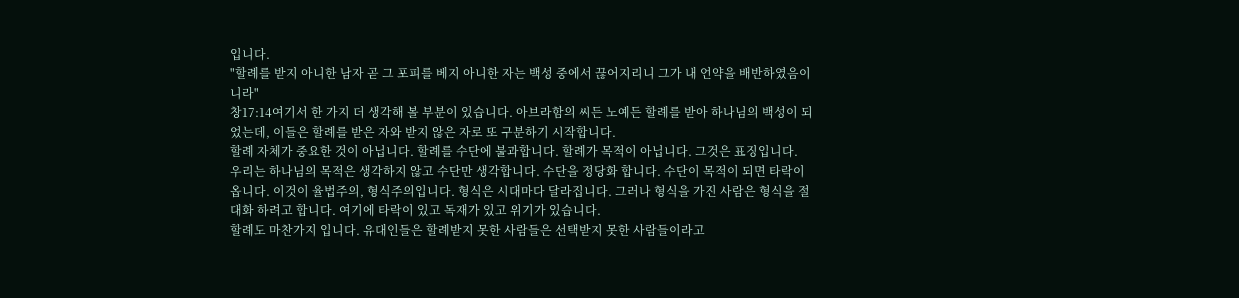입니다.
"할례를 받지 아니한 남자 곧 그 포피를 베지 아니한 자는 백성 중에서 끊어지리니 그가 내 언약을 배반하였음이니라"
창17:14여기서 한 가지 더 생각해 볼 부분이 있습니다. 아브라함의 씨든 노예든 할례를 받아 하나님의 백성이 되었는데, 이들은 할례를 받은 자와 받지 않은 자로 또 구분하기 시작합니다.
할례 자체가 중요한 것이 아닙니다. 할례를 수단에 불과합니다. 할례가 목적이 아닙니다. 그것은 표징입니다.
우리는 하나님의 목적은 생각하지 않고 수단만 생각합니다. 수단을 정당화 합니다. 수단이 목적이 되면 타락이 옵니다. 이것이 율법주의, 형식주의입니다. 형식은 시대마다 달라집니다. 그러나 형식을 가진 사람은 형식을 절대화 하려고 합니다. 여기에 타락이 있고 독재가 있고 위기가 있습니다.
할례도 마찬가지 입니다. 유대인들은 할례받지 못한 사람들은 선택받지 못한 사람들이라고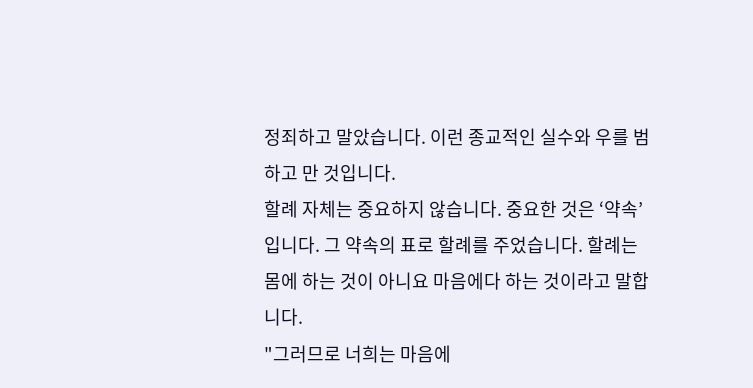정죄하고 말았습니다. 이런 종교적인 실수와 우를 범하고 만 것입니다.
할례 자체는 중요하지 않습니다. 중요한 것은 ‘약속’입니다. 그 약속의 표로 할례를 주었습니다. 할례는 몸에 하는 것이 아니요 마음에다 하는 것이라고 말합니다.
"그러므로 너희는 마음에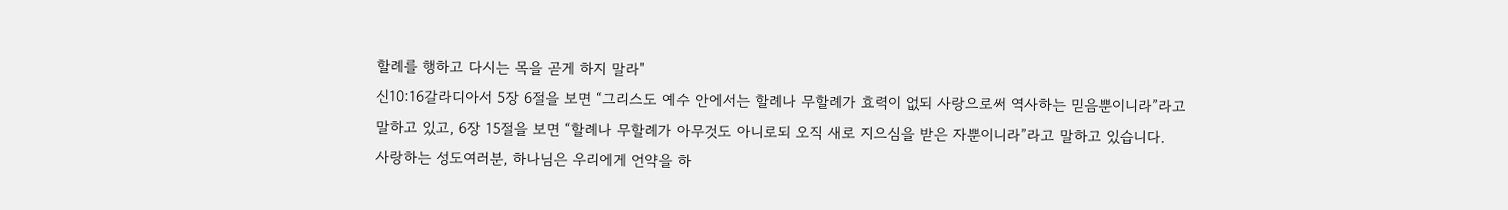할례를 행하고 다시는 목을 곧게 하지 말라"
신10:16갈라디아서 5장 6절을 보면 “그리스도 예수 안에서는 할례나 무할례가 효력이 없되 사랑으로써 역사하는 믿음뿐이니라”라고 말하고 있고, 6장 15절을 보면 “할례나 무할례가 아무것도 아니로되 오직 새로 지으심을 받은 자뿐이니라”라고 말하고 있습니다.
사랑하는 성도여러분, 하나님은 우리에게 언약을 하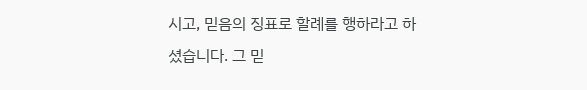시고, 믿음의 징표로 할례를 행하라고 하셨습니다. 그 믿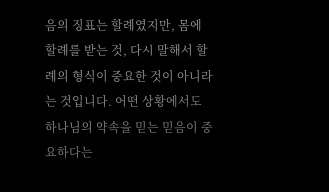음의 징표는 할례였지만, 몸에 할례를 받는 것, 다시 말해서 할례의 형식이 중요한 것이 아니라는 것입니다. 어떤 상황에서도 하나님의 약속을 믿는 믿음이 중요하다는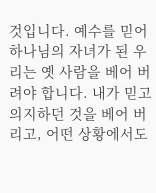것입니다. 예수를 믿어 하나님의 자녀가 된 우리는 옛 사람을 베어 버려야 합니다. 내가 믿고 의지하던 것을 베어 버리고, 어떤 상황에서도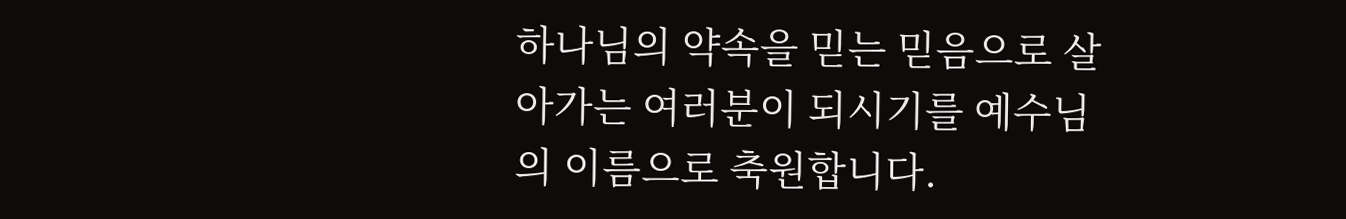하나님의 약속을 믿는 믿음으로 살아가는 여러분이 되시기를 예수님의 이름으로 축원합니다.